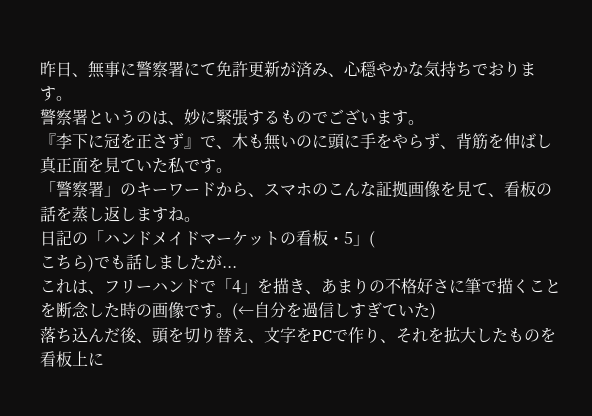昨日、無事に警察署にて免許更新が済み、心穏やかな気持ちでおります。
警察署というのは、妙に緊張するものでございます。
『李下に冠を正さず』で、木も無いのに頭に手をやらず、背筋を伸ばし真正面を見ていた私です。
「警察署」のキーワードから、スマホのこんな証拠画像を見て、看板の話を蒸し返しますね。
日記の「ハンドメイドマーケットの看板・5」(
こちら)でも話しましたが...
これは、フリーハンドで「4」を描き、あまりの不格好さに筆で描くことを断念した時の画像です。(←自分を過信しすぎていた)
落ち込んだ後、頭を切り替え、文字をPCで作り、それを拡大したものを看板上に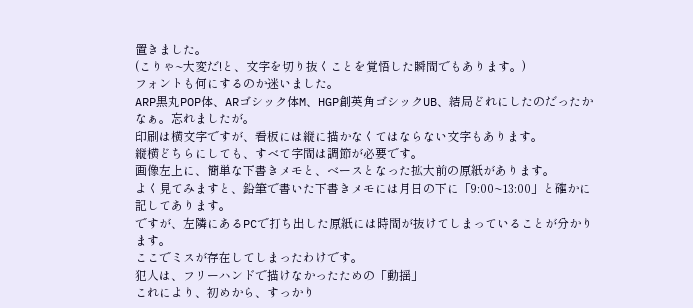置きました。
(こりゃ~大変だ!と、文字を切り抜くことを覚悟した瞬間でもあります。)
フォントも何にするのか迷いました。
ARP黒丸POP体、ARゴシック体M、HGP創英角ゴシックUB、結局どれにしたのだったかなぁ。忘れましたが。
印刷は横文字ですが、看板には縦に描かなくてはならない文字もあります。
縦横どちらにしても、すべて字間は調節が必要です。
画像左上に、簡単な下書きメモと、ベースとなった拡大前の原紙があります。
よく見てみますと、鉛筆で書いた下書きメモには月日の下に「9:00~13:00」と確かに記してあります。
ですが、左隣にあるPCで打ち出した原紙には時間が抜けてしまっていることが分かります。
ここでミスが存在してしまったわけです。
犯人は、フリーハンドで描けなかったための「動揺」
これにより、初めから、すっかり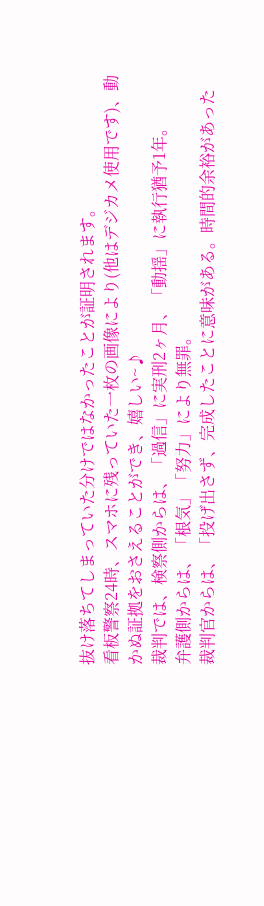抜け落ちてしまっていた分けではなかったことが証明されます。
看板警察24時、スマホに残っていた一枚の画像により(他はデジカメ使用です)、動かぬ証拠をおさえることができ、嬉しい~♪
裁判では、検察側からは、「過信」に実刑2ヶ月、「動揺」に執行猶予1年。
弁護側からは、「根気」「努力」により無罪。
裁判官からは、「投げ出さず、完成したことに意味がある。時間的余裕があった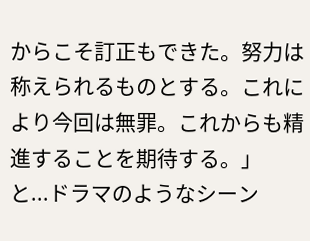からこそ訂正もできた。努力は称えられるものとする。これにより今回は無罪。これからも精進することを期待する。」
と...ドラマのようなシーン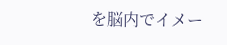を脳内でイメー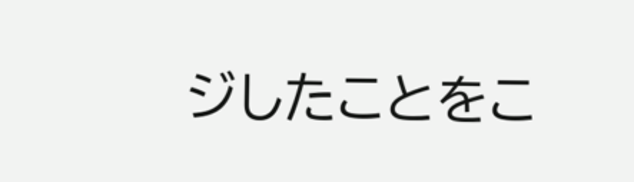ジしたことをこ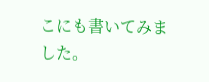こにも書いてみました。